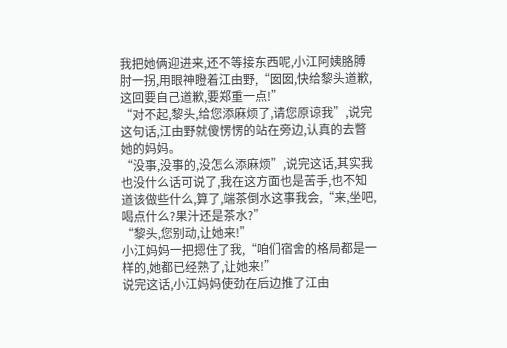我把她俩迎进来,还不等接东西呢,小江阿姨胳膊肘一拐,用眼神瞪着江由野,“囡囡,快给黎头道歉,这回要自己道歉,要郑重一点!”
“对不起,黎头,给您添麻烦了,请您原谅我”,说完这句话,江由野就傻愣愣的站在旁边,认真的去瞥她的妈妈。
“没事,没事的,没怎么添麻烦”,说完这话,其实我也没什么话可说了,我在这方面也是苦手,也不知道该做些什么,算了,端茶倒水这事我会,“来,坐吧,喝点什么?果汁还是茶水?”
“黎头,您别动,让她来!”
小江妈妈一把摁住了我,“咱们宿舍的格局都是一样的,她都已经熟了,让她来!”
说完这话,小江妈妈使劲在后边推了江由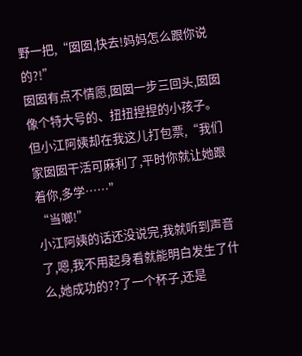野一把,“囡囡,快去!妈妈怎么跟你说的?!”
囡囡有点不情愿,囡囡一步三回头,囡囡像个特大号的、扭扭捏捏的小孩子。
但小江阿姨却在我这儿打包票,“我们家囡囡干活可麻利了,平时你就让她跟着你,多学……”
“当啷!”
小江阿姨的话还没说完,我就听到声音了,嗯,我不用起身看就能明白发生了什么,她成功的??了一个杯子,还是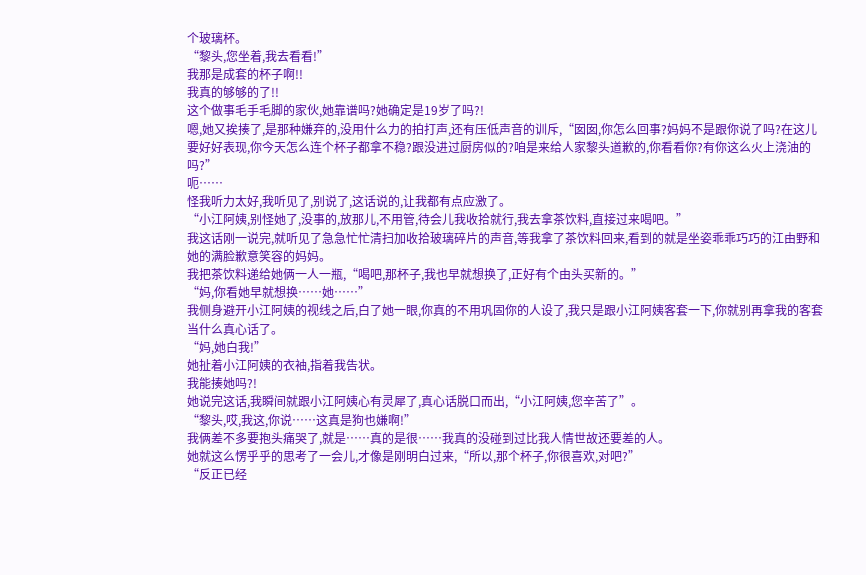个玻璃杯。
“黎头,您坐着,我去看看!”
我那是成套的杯子啊!!
我真的够够的了!!
这个做事毛手毛脚的家伙,她靠谱吗?她确定是19岁了吗?!
嗯,她又挨揍了,是那种嫌弃的,没用什么力的拍打声,还有压低声音的训斥,“囡囡,你怎么回事?妈妈不是跟你说了吗?在这儿要好好表现,你今天怎么连个杯子都拿不稳?跟没进过厨房似的?咱是来给人家黎头道歉的,你看看你?有你这么火上浇油的吗?”
呃……
怪我听力太好,我听见了,别说了,这话说的,让我都有点应激了。
“小江阿姨,别怪她了,没事的,放那儿,不用管,待会儿我收拾就行,我去拿茶饮料,直接过来喝吧。”
我这话刚一说完,就听见了急急忙忙清扫加收拾玻璃碎片的声音,等我拿了茶饮料回来,看到的就是坐姿乖乖巧巧的江由野和她的满脸歉意笑容的妈妈。
我把茶饮料递给她俩一人一瓶,“喝吧,那杯子,我也早就想换了,正好有个由头买新的。”
“妈,你看她早就想换……她……”
我侧身避开小江阿姨的视线之后,白了她一眼,你真的不用巩固你的人设了,我只是跟小江阿姨客套一下,你就别再拿我的客套当什么真心话了。
“妈,她白我!”
她扯着小江阿姨的衣袖,指着我告状。
我能揍她吗?!
她说完这话,我瞬间就跟小江阿姨心有灵犀了,真心话脱口而出,“小江阿姨,您辛苦了”。
“黎头,哎,我这,你说……这真是狗也嫌啊!”
我俩差不多要抱头痛哭了,就是……真的是很……我真的没碰到过比我人情世故还要差的人。
她就这么愣乎乎的思考了一会儿,才像是刚明白过来,“所以,那个杯子,你很喜欢,对吧?”
“反正已经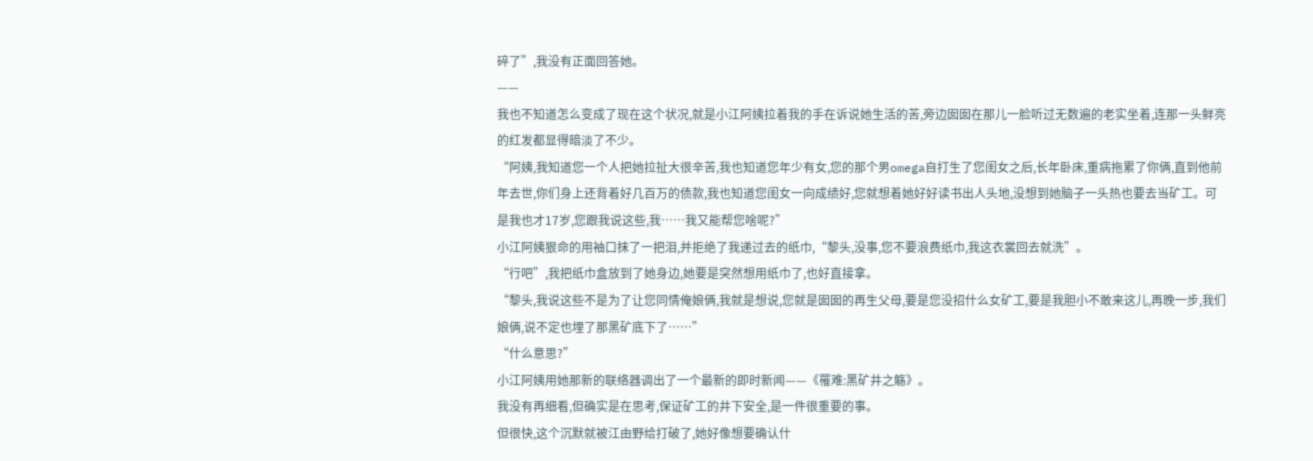碎了”,我没有正面回答她。
——
我也不知道怎么变成了现在这个状况,就是小江阿姨拉着我的手在诉说她生活的苦,旁边囡囡在那儿一脸听过无数遍的老实坐着,连那一头鲜亮的红发都显得暗淡了不少。
“阿姨,我知道您一个人把她拉扯大很辛苦,我也知道您年少有女,您的那个男omega自打生了您闺女之后,长年卧床,重病拖累了你俩,直到他前年去世,你们身上还背着好几百万的债款,我也知道您闺女一向成绩好,您就想着她好好读书出人头地,没想到她脑子一头热也要去当矿工。可是我也才17岁,您跟我说这些,我……我又能帮您啥呢?”
小江阿姨狠命的用袖口抹了一把泪,并拒绝了我递过去的纸巾,“黎头,没事,您不要浪费纸巾,我这衣裳回去就洗”。
“行吧”,我把纸巾盒放到了她身边,她要是突然想用纸巾了,也好直接拿。
“黎头,我说这些不是为了让您同情俺娘俩,我就是想说,您就是囡囡的再生父母,要是您没招什么女矿工,要是我胆小不敢来这儿,再晚一步,我们娘俩,说不定也埋了那黑矿底下了……”
“什么意思?”
小江阿姨用她那新的联络器调出了一个最新的即时新闻——《罹难:黑矿井之觞》。
我没有再细看,但确实是在思考,保证矿工的井下安全,是一件很重要的事。
但很快,这个沉默就被江由野给打破了,她好像想要确认什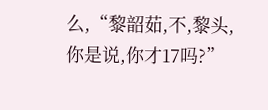么,“黎韶茹,不,黎头,你是说,你才17吗?”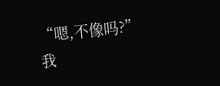“嗯,不像吗?”
我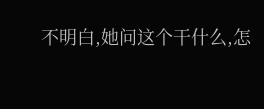不明白,她问这个干什么,怎